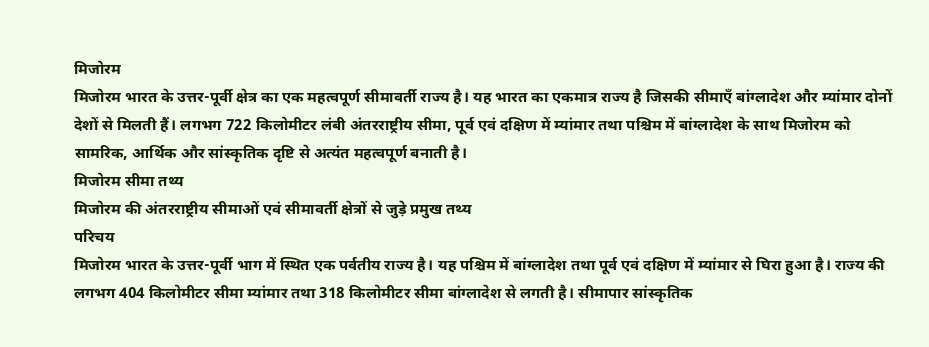मिजोरम
मिजोरम भारत के उत्तर-पूर्वी क्षेत्र का एक महत्वपूर्ण सीमावर्ती राज्य है। यह भारत का एकमात्र राज्य है जिसकी सीमाएँ बांग्लादेश और म्यांमार दोनों देशों से मिलती हैं। लगभग 722 किलोमीटर लंबी अंतरराष्ट्रीय सीमा, पूर्व एवं दक्षिण में म्यांमार तथा पश्चिम में बांग्लादेश के साथ मिजोरम को सामरिक, आर्थिक और सांस्कृतिक दृष्टि से अत्यंत महत्वपूर्ण बनाती है।
मिजोरम सीमा तथ्य
मिजोरम की अंतरराष्ट्रीय सीमाओं एवं सीमावर्ती क्षेत्रों से जुड़े प्रमुख तथ्य
परिचय
मिजोरम भारत के उत्तर-पूर्वी भाग में स्थित एक पर्वतीय राज्य है। यह पश्चिम में बांग्लादेश तथा पूर्व एवं दक्षिण में म्यांमार से घिरा हुआ है। राज्य की लगभग 404 किलोमीटर सीमा म्यांमार तथा 318 किलोमीटर सीमा बांग्लादेश से लगती है। सीमापार सांस्कृतिक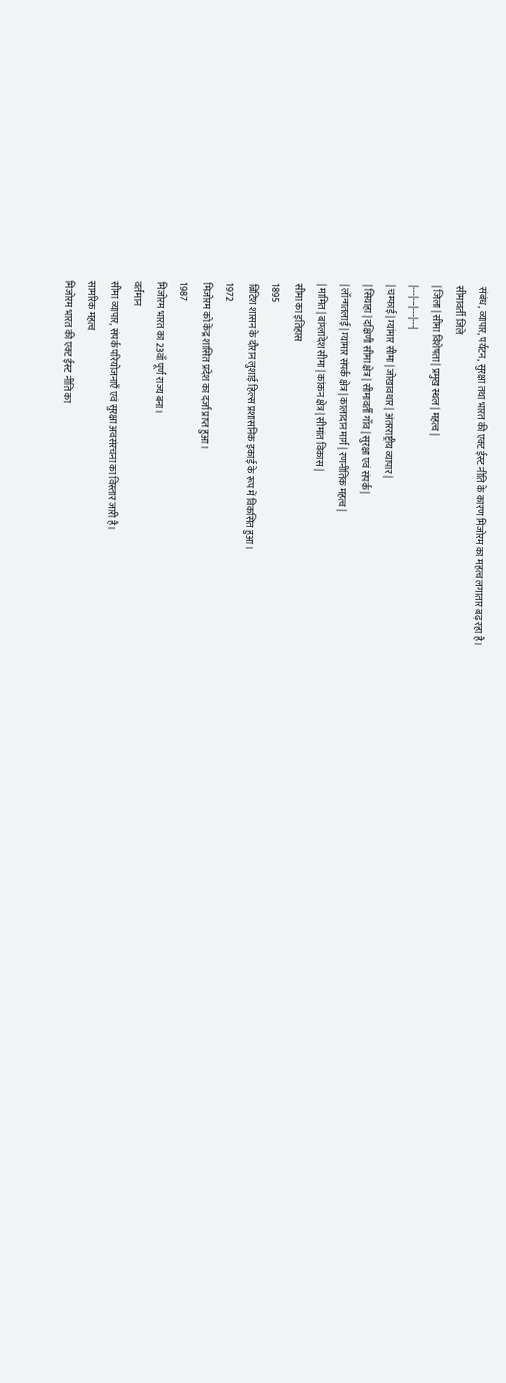संबंध, व्यापार, पर्यटन, सुरक्षा तथा भारत की एक्ट ईस्ट नीति के कारण मिजोरम का महत्व लगातार बढ़ रहा है।
सीमावर्ती जिले
| जिला | सीमा विशेषता | प्रमुख स्थल | महत्व |
|---|---|---|---|
| चम्फाई | म्यांमार सीमा | जोखावथार | अंतरराष्ट्रीय व्यापार |
| सियाहा | दक्षिणी सीमा क्षेत्र | सीमावर्ती गाँव | सुरक्षा एवं संपर्क |
| लॉन्गतलाई | म्यांमार संपर्क क्षेत्र | कालादान मार्ग | रणनीतिक महत्व |
| मामित | बांग्लादेश सीमा | कांकन क्षेत्र | सीमांत विकास |
सीमा का इतिहास
1895
ब्रिटिश शासन के दौरान लुशाई हिल्स प्रशासनिक इकाई के रूप में विकसित हुआ।
1972
मिजोरम को केंद्र शासित प्रदेश का दर्जा प्राप्त हुआ।
1987
मिजोरम भारत का 23वाँ पूर्ण राज्य बना।
वर्तमान
सीमा व्यापार, संपर्क परियोजनाएँ एवं सुरक्षा अवसंरचना का विस्तार जारी है।
सामरिक महत्व
मिजोरम भारत की एक्ट ईस्ट नीति का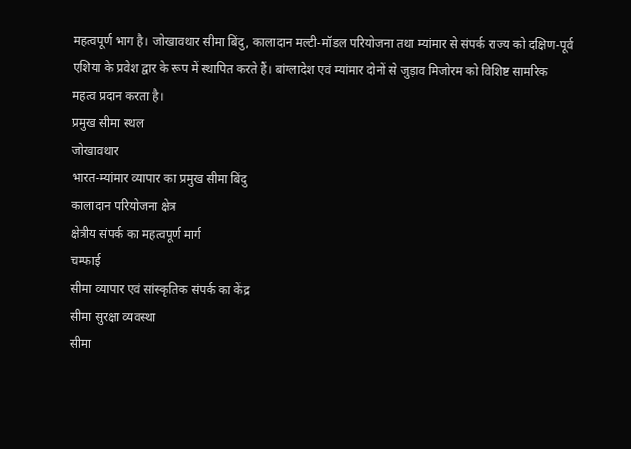महत्वपूर्ण भाग है। जोखावथार सीमा बिंदु, कालादान मल्टी-मॉडल परियोजना तथा म्यांमार से संपर्क राज्य को दक्षिण-पूर्व एशिया के प्रवेश द्वार के रूप में स्थापित करते हैं। बांग्लादेश एवं म्यांमार दोनों से जुड़ाव मिजोरम को विशिष्ट सामरिक महत्व प्रदान करता है।
प्रमुख सीमा स्थल
जोखावथार
भारत-म्यांमार व्यापार का प्रमुख सीमा बिंदु
कालादान परियोजना क्षेत्र
क्षेत्रीय संपर्क का महत्वपूर्ण मार्ग
चम्फाई
सीमा व्यापार एवं सांस्कृतिक संपर्क का केंद्र
सीमा सुरक्षा व्यवस्था
सीमा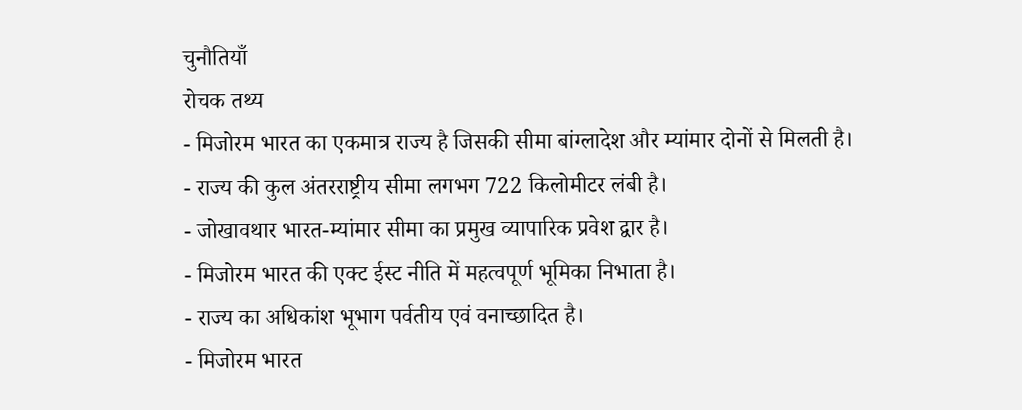चुनौतियाँ
रोचक तथ्य
- मिजोरम भारत का एकमात्र राज्य है जिसकी सीमा बांग्लादेश और म्यांमार दोनों से मिलती है।
- राज्य की कुल अंतरराष्ट्रीय सीमा लगभग 722 किलोमीटर लंबी है।
- जोखावथार भारत-म्यांमार सीमा का प्रमुख व्यापारिक प्रवेश द्वार है।
- मिजोरम भारत की एक्ट ईस्ट नीति में महत्वपूर्ण भूमिका निभाता है।
- राज्य का अधिकांश भूभाग पर्वतीय एवं वनाच्छादित है।
- मिजोरम भारत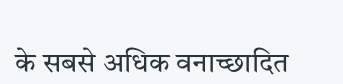के सबसे अधिक वनाच्छादित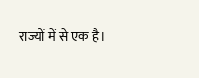राज्यों में से एक है।